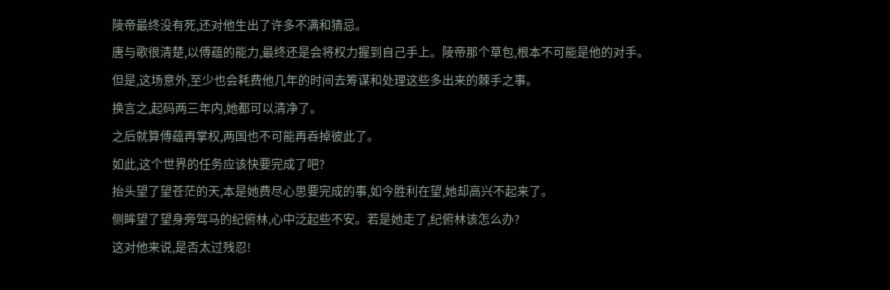陵帝最终没有死,还对他生出了许多不满和猜忌。
唐与歌很清楚,以傅蕴的能力,最终还是会将权力握到自己手上。陵帝那个草包,根本不可能是他的对手。
但是,这场意外,至少也会耗费他几年的时间去筹谋和处理这些多出来的棘手之事。
换言之,起码两三年内,她都可以清净了。
之后就算傅蕴再掌权,两国也不可能再吞掉彼此了。
如此,这个世界的任务应该快要完成了吧?
抬头望了望苍茫的天,本是她费尽心思要完成的事,如今胜利在望,她却高兴不起来了。
侧眸望了望身旁驾马的纪俯林,心中泛起些不安。若是她走了,纪俯林该怎么办?
这对他来说,是否太过残忍!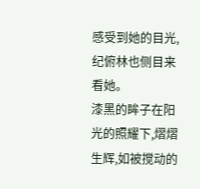感受到她的目光,纪俯林也侧目来看她。
漆黑的眸子在阳光的照耀下,熠熠生辉,如被搅动的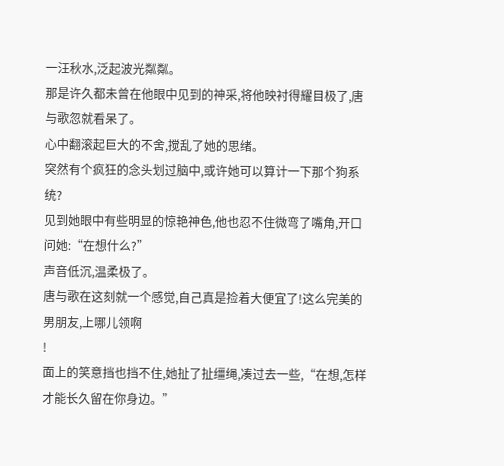一汪秋水,泛起波光粼粼。
那是许久都未曾在他眼中见到的神采,将他映衬得耀目极了,唐与歌忽就看呆了。
心中翻滚起巨大的不舍,搅乱了她的思绪。
突然有个疯狂的念头划过脑中,或许她可以算计一下那个狗系统?
见到她眼中有些明显的惊艳神色,他也忍不住微弯了嘴角,开口问她:“在想什么?”
声音低沉,温柔极了。
唐与歌在这刻就一个感觉,自己真是捡着大便宜了!这么完美的男朋友,上哪儿领啊
!
面上的笑意挡也挡不住,她扯了扯缰绳,凑过去一些,“在想,怎样才能长久留在你身边。”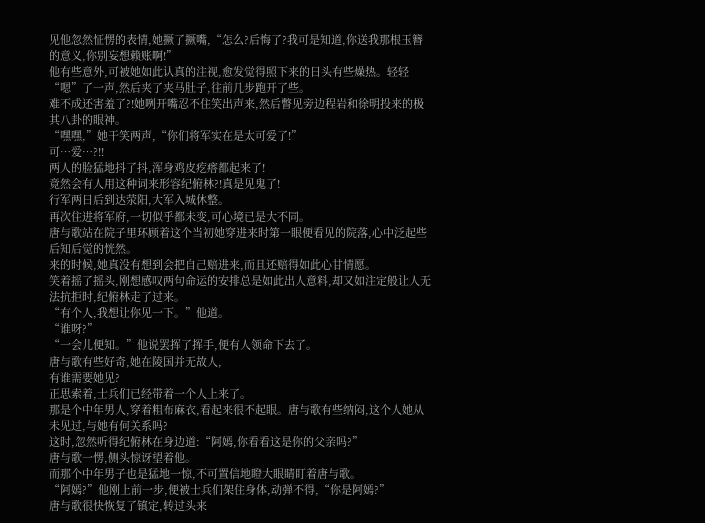见他忽然怔愣的表情,她撅了撅嘴,“怎么?后悔了?我可是知道,你送我那根玉簪的意义,你别妄想赖账啊!”
他有些意外,可被她如此认真的注视,愈发觉得照下来的日头有些燥热。轻轻“嗯”了一声,然后夹了夹马肚子,往前几步跑开了些。
难不成还害羞了?!她咧开嘴忍不住笑出声来,然后瞥见旁边程岩和徐明投来的极其八卦的眼神。
“嘿嘿,”她干笑两声,“你们将军实在是太可爱了!”
可…爱…?!!
两人的脸猛地抖了抖,浑身鸡皮疙瘩都起来了!
竟然会有人用这种词来形容纪俯林?!真是见鬼了!
行军两日后到达荥阳,大军入城休整。
再次住进将军府,一切似乎都未变,可心境已是大不同。
唐与歌站在院子里环顾着这个当初她穿进来时第一眼便看见的院落,心中泛起些后知后觉的恍然。
来的时候,她真没有想到会把自己赔进来,而且还赔得如此心甘情愿。
笑着摇了摇头,刚想感叹两句命运的安排总是如此出人意料,却又如注定般让人无法抗拒时,纪俯林走了过来。
“有个人,我想让你见一下。”他道。
“谁呀?”
“一会儿便知。”他说罢挥了挥手,便有人领命下去了。
唐与歌有些好奇,她在陵国并无故人,
有谁需要她见?
正思索着,士兵们已经带着一个人上来了。
那是个中年男人,穿着粗布麻衣,看起来很不起眼。唐与歌有些纳闷,这个人她从未见过,与她有何关系吗?
这时,忽然听得纪俯林在身边道:“阿嫣,你看看这是你的父亲吗?”
唐与歌一愣,侧头惊讶望着他。
而那个中年男子也是猛地一惊,不可置信地瞪大眼睛盯着唐与歌。
“阿嫣?”他刚上前一步,便被士兵们架住身体,动弹不得,“你是阿嫣?”
唐与歌很快恢复了镇定,转过头来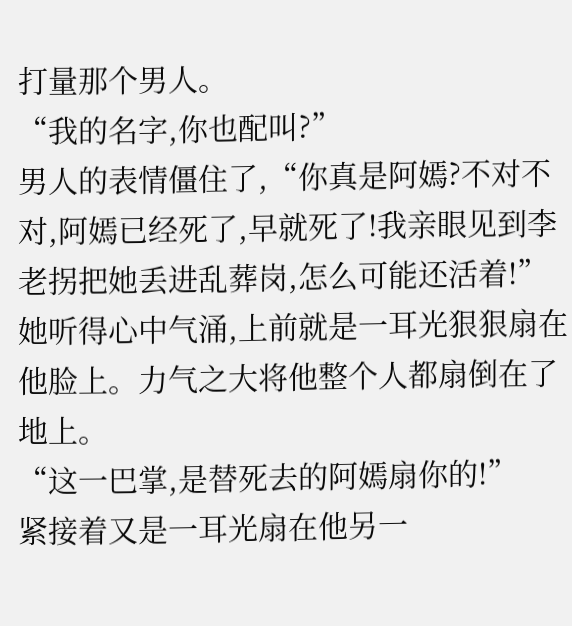打量那个男人。
“我的名字,你也配叫?”
男人的表情僵住了,“你真是阿嫣?不对不对,阿嫣已经死了,早就死了!我亲眼见到李老拐把她丢进乱葬岗,怎么可能还活着!”
她听得心中气涌,上前就是一耳光狠狠扇在他脸上。力气之大将他整个人都扇倒在了地上。
“这一巴掌,是替死去的阿嫣扇你的!”
紧接着又是一耳光扇在他另一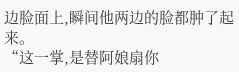边脸面上,瞬间他两边的脸都肿了起来。
“这一掌,是替阿娘扇你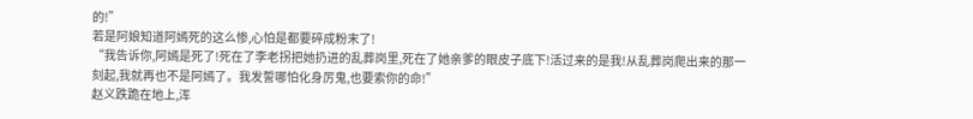的!”
若是阿娘知道阿嫣死的这么惨,心怕是都要碎成粉末了!
“我告诉你,阿嫣是死了!死在了李老拐把她扔进的乱葬岗里,死在了她亲爹的眼皮子底下!活过来的是我!从乱葬岗爬出来的那一刻起,我就再也不是阿嫣了。我发誓哪怕化身厉鬼,也要索你的命!”
赵义跌跪在地上,浑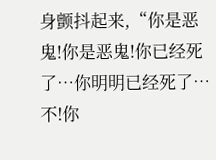身颤抖起来,“你是恶鬼!你是恶鬼!你已经死了…你明明已经死了…不!你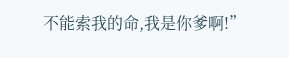不能索我的命,我是你爹啊!”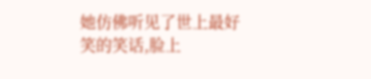她仿佛听见了世上最好笑的笑话,脸上